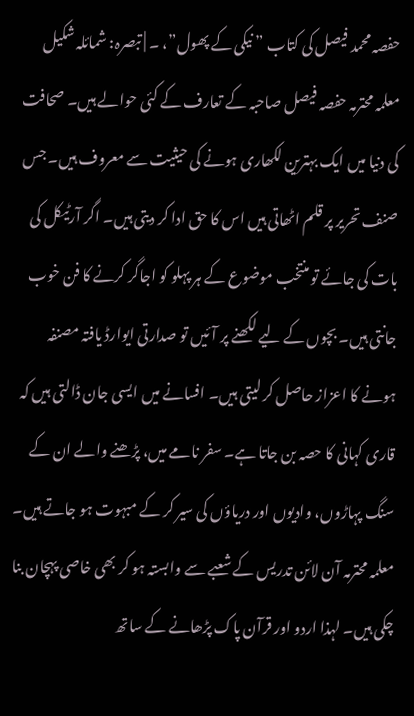حفصہ محمد فیصل کی کتاب ” نیکی کے پھول”، ۔ | تبصرہ: شمائلہ شکیل
معلمہ محترمہ حفصہ فیصل صاحبہ کے تعارف کے کئی حوالے ہیں۔ صحافت کی دنیا میں ایک بہترین لکھاری ہونے کی حیثیت سے معروف ہیں۔ جس صنف تحریر پر قلم اٹھاتی ہیں اس کا حق ادا کر دیتی ہیں۔ اگر آرٹیکل کی بات کی جائے تو منتخب موضوع کے ہر پہلو کو اجاگر کرنے کا فن خوب جانتی ہیں۔ بچوں کے لیے لکھنے پر آئیں تو صدارتی ایوارڈ یافتہ مصنفہ ہونے کا اعزاز حاصل کر لیتی ہیں۔ افسانے میں ایسی جان ڈالتی ہیں کہ قاری کہانی کا حصہ بن جاتا ہے۔ سفر نامے میں، پڑھنے والے ان کے سنگ پہاڑوں، وادیوں اور دریاؤں کی سیر کر کے مبہوت ہو جاتے ہیں۔ معلمہ محترمہ آن لائن تدریس کے شعبے سے وابستہ ہو کر بھی خاصی پہچان بنا چکی ہیں۔ لہذا اردو اور قرآن پاک پڑھانے کے ساتھ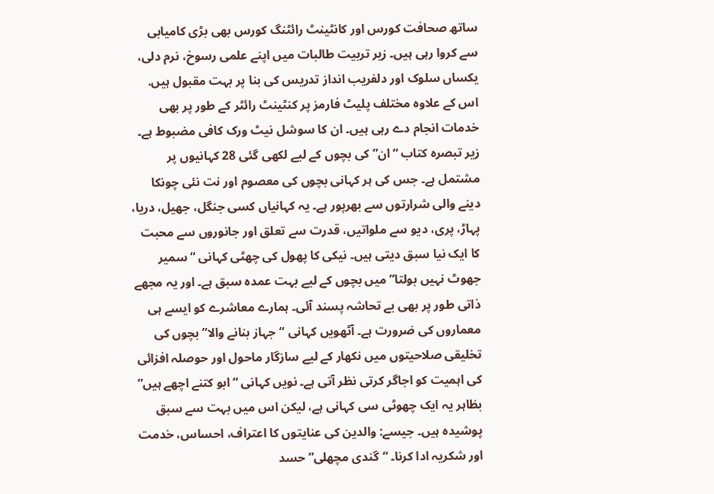ساتھ صحافت کورس اور کانٹینٹ رائٹنگ کورس بھی بڑی کامیابی سے کروا رہی ہیں۔ زیر تربیت طالبات میں اپنے علمی رسوخ، نرم دلی، یکساں سلوک اور دلفریب انداز تدریس کی بنا پر بہت مقبول ہیں. اس کے علاوہ مختلف پلیٹ فارمز پر کنٹینٹ رائٹر کے طور پر بھی خدمات انجام دے رہی ہیں۔ ان کا سوشل نیٹ ورک کافی مضبوط ہے۔
زیر تبصرہ کتاب “ان” کی بچوں کے لیے لکھی گئی 28 کہانیوں پر مشتمل ہے۔ جس کی ہر کہانی بچوں کی معصوم اور نت نئی چونکا دینے والی شرارتوں سے بھرپور ہے۔ یہ کہانیاں کسی جنگل، جھیل، دریا، پہاڑ، پری، دیو سے ملواتیں، قدرت سے تعلق اور جانوروں سے محبت کا ایک نیا سبق دیتی ہیں۔ نیکی کا پھول کی چھٹی کہانی “سمیر جھوٹ نہیں بولتا” میں بچوں کے لیے بہت عمدہ سبق ہے۔ اور یہ مجھے ذاتی طور پر بھی بے تحاشہ پسند آئی۔ ہمارے معاشرے کو ایسے ہی معماروں کی ضرورت ہے۔ آٹھویں کہانی “جہاز بنانے والا” بچوں کی تخلیقی صلاحیتوں میں نکھار کے لیے سازگار ماحول اور حوصلہ افزائی کی اہمیت کو اجاگر کرتی نظر آتی ہے۔ نویں کہانی “ابو کتنے اچھے ہیں” بظاہر یہ ایک چھوٹی سی کہانی ہے، لیکن اس میں بہت سے سبق پوشیدہ ہیں۔ جیسے: والدین کی عنایتوں کا اعتراف، احساس، خدمت اور شکریہ ادا کرنا۔ “گندی مچھلی” حسد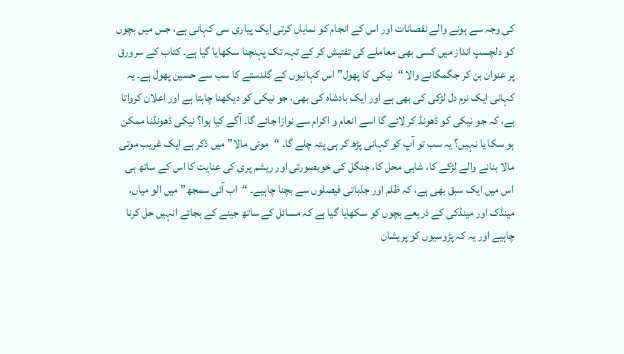کی وجہ سے ہونے والے نقصانات اور اس کے انجام کو نمایاں کرتی ایک پیاری سی کہانی ہے، جس میں بچوں کو دلچسپ انداز میں کسی بھی معاملے کی تفتیش کر کے تہہ تک پہنچنا سکھایا گیا ہے۔ کتاب کے سرورق پر عنوان بن کر جگمگانے والا “نیکی کا پھول” اس کہانیوں کے گلدستے کا سب سے حسین پھول ہے۔ یہ کہانی ایک نرم دل لڑکی کی بھی ہے اور ایک بادشاہ کی بھی، جو نیکی کو دیکھنا چاہتا ہے اور اعلان کرواتا ہے، کہ جو نیکی کو ڈھونڈ کر لائے گا اسے انعام و اکرام سے نوازا جائے گا۔ آگے کیا ہوا؟ نیکی ڈھونڈنا ممکن ہو سکا یا نہیں؟ یہ سب تو آپ کو کہانی پڑھ کر ہی پتہ چلے گا۔ “موتی مالا” میں ذکر ہے ایک غریب موتی مالا بنانے والے لڑکے کا، شاہی محل کا، جنگل کی خوبصورتی اور ریشم پری کی عنایت کا اس کے ساتھ ہی اس میں ایک سبق بھی ہے، کہ ظلم اور جذباتی فیصلوں سے بچنا چاہیے۔ “اب آئی سمجھ” میں الو میاں، مینڈک اور مینڈکی کے ذریعے بچوں کو سکھایا گیا ہے کہ مسائل کے ساتھ جینے کے بجائے انہیں حل کرنا چاہیے اور یہ کہ پڑوسیوں کو پریشان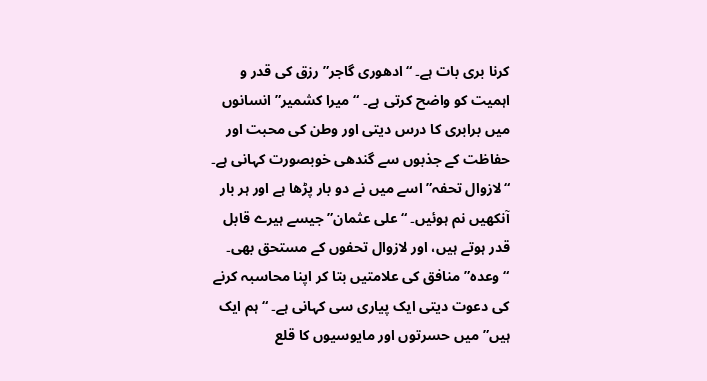کرنا بری بات ہے۔ “ادھوری گاجر” رزق کی قدر و اہمیت کو واضح کرتی ہے۔ “میرا کشمیر” انسانوں میں برابری کا درس دیتی اور وطن کی محبت اور حفاظت کے جذبوں سے گندھی خوبصورت کہانی ہے۔ “لازوال تحفہ” اسے میں نے دو بار پڑھا ہے اور ہر بار آنکھیں نم ہوئیں۔ “علی عثمان” جیسے ہیرے قابل قدر ہوتے ہیں، اور لازوال تحفوں کے مستحق بھی۔ “وعدہ” منافق کی علامتیں بتا کر اپنا محاسبہ کرنے کی دعوت دیتی ایک پیاری سی کہانی ہے۔ “ہم ایک ہیں” میں حسرتوں اور مایوسیوں کا قلع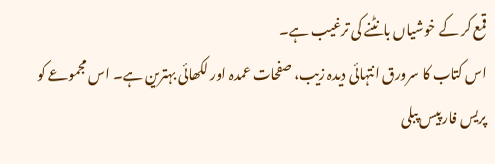قمع کر کے خوشیاں بانٹنے کی ترغیب ہے۔
اس کتاب کا سرورق انتہائی دیدہ زیب، صفحات عمدہ اور لکھائی بہترین ہے۔ اس مجموعے کو پریس فار پیس پبلی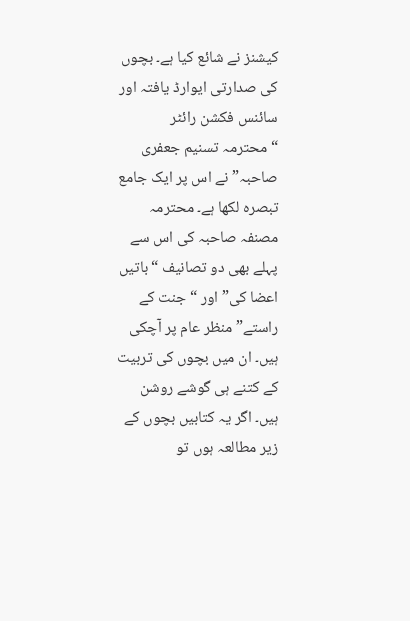کیشنز نے شائع کیا ہے۔ بچوں کی صدارتی ایوارڈ یافتہ اور سائنس فکشن رائٹر “محترمہ تسنیم جعفری صاحبہ” نے اس پر ایک جامع تبصرہ لکھا ہے۔ محترمہ مصنفہ صاحبہ کی اس سے پہلے بھی دو تصانیف “باتیں اعضا کی” اور “جنت کے راستے” منظر عام پر آچکی ہیں۔ ان میں بچوں کی تربیت کے کتنے ہی گوشے روشن ہیں۔ اگر یہ کتابیں بچوں کے زیر مطالعہ ہوں تو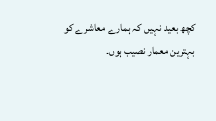کچھ بعید نہیں کہ ہمارے معاشرے کو بہترین معمار نصیب ہوں۔